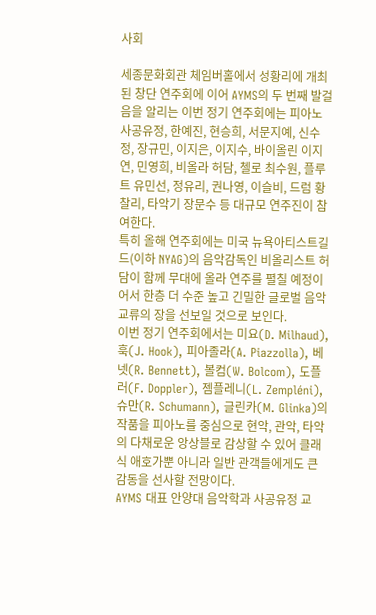사회

세종문화회관 체임버홀에서 성황리에 개최된 창단 연주회에 이어 AYMS의 두 번째 발걸음을 알리는 이번 정기 연주회에는 피아노 사공유정, 한예진, 현승희, 서문지예, 신수정, 장규민, 이지은, 이지수, 바이올린 이지연, 민영희, 비올라 허담, 첼로 최수원, 플루트 유민선, 정유리, 권나영, 이슬비, 드럼 황찰리, 타악기 장문수 등 대규모 연주진이 참여한다.
특히 올해 연주회에는 미국 뉴욕아티스트길드(이하 NYAG)의 음악감독인 비올리스트 허담이 함께 무대에 올라 연주를 펼칠 예정이어서 한층 더 수준 높고 긴밀한 글로벌 음악 교류의 장을 선보일 것으로 보인다.
이번 정기 연주회에서는 미요(D. Milhaud), 훅(J. Hook), 피아졸라(A. Piazzolla), 베넷(R. Bennett), 볼컴(W. Bolcom), 도플러(F. Doppler), 젬플레니(L. Zempléni), 슈만(R. Schumann), 글린카(M. Glinka)의 작품을 피아노를 중심으로 현악, 관악, 타악의 다채로운 앙상블로 감상할 수 있어 클래식 애호가뿐 아니라 일반 관객들에게도 큰 감동을 선사할 전망이다.
AYMS 대표 안양대 음악학과 사공유정 교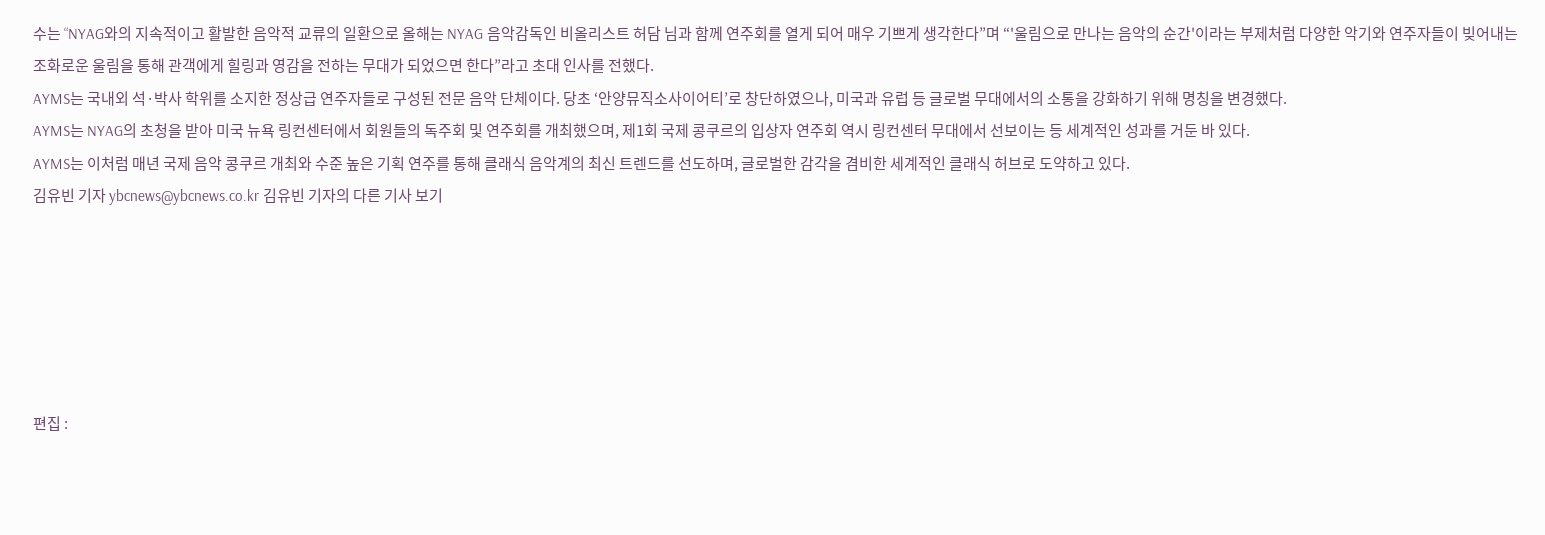수는 “NYAG와의 지속적이고 활발한 음악적 교류의 일환으로 올해는 NYAG 음악감독인 비올리스트 허담 님과 함께 연주회를 열게 되어 매우 기쁘게 생각한다”며 “'울림으로 만나는 음악의 순간'이라는 부제처럼 다양한 악기와 연주자들이 빚어내는 조화로운 울림을 통해 관객에게 힐링과 영감을 전하는 무대가 되었으면 한다”라고 초대 인사를 전했다.
AYMS는 국내외 석·박사 학위를 소지한 정상급 연주자들로 구성된 전문 음악 단체이다. 당초 ‘안양뮤직소사이어티’로 창단하였으나, 미국과 유럽 등 글로벌 무대에서의 소통을 강화하기 위해 명칭을 변경했다.
AYMS는 NYAG의 초청을 받아 미국 뉴욕 링컨센터에서 회원들의 독주회 및 연주회를 개최했으며, 제1회 국제 콩쿠르의 입상자 연주회 역시 링컨센터 무대에서 선보이는 등 세계적인 성과를 거둔 바 있다.
AYMS는 이처럼 매년 국제 음악 콩쿠르 개최와 수준 높은 기획 연주를 통해 클래식 음악계의 최신 트렌드를 선도하며, 글로벌한 감각을 겸비한 세계적인 클래식 허브로 도약하고 있다.
김유빈 기자 ybcnews@ybcnews.co.kr 김유빈 기자의 다른 기사 보기






편집 :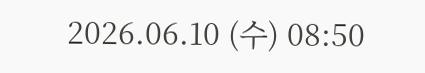2026.06.10 (수) 08:50